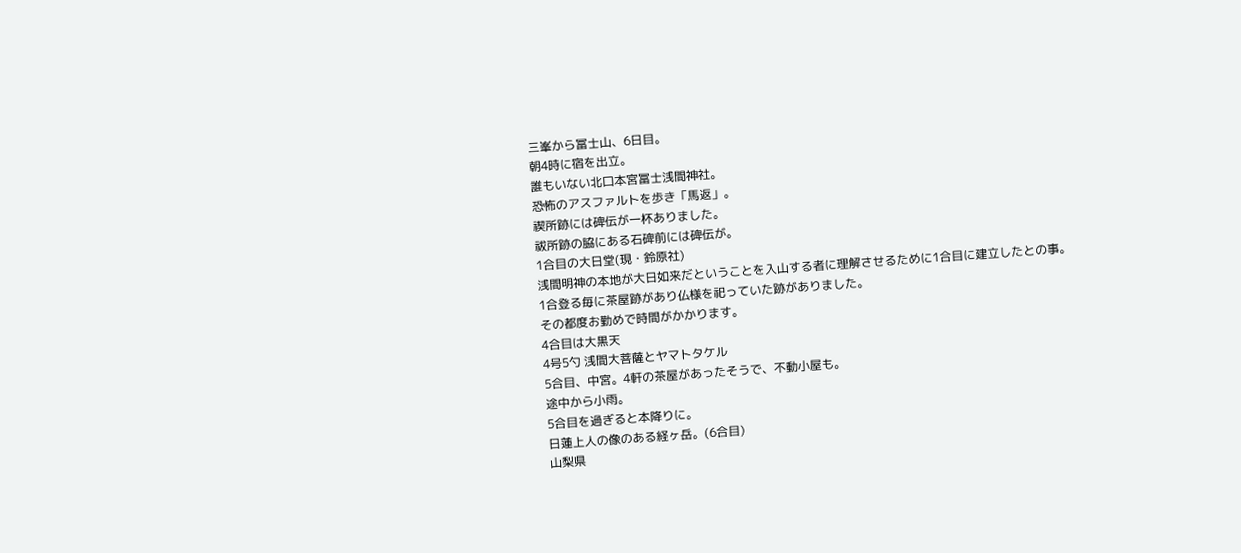三峯から冨士山、6日目。
朝4時に宿を出立。
誰もいない北口本宮冨士浅間神社。
恐怖のアスファルトを歩き「馬返」。
禊所跡には碑伝が一杯ありました。
祓所跡の脇にある石碑前には碑伝が。
1合目の大日堂(現・鈴原社)
浅間明神の本地が大日如来だということを入山する者に理解させるために1合目に建立したとの事。
1合登る毎に茶屋跡があり仏様を祀っていた跡がありました。
その都度お勤めで時間がかかります。
4合目は大黒天
4号5勺 浅間大菩薩とヤマトタケル
5合目、中宮。4軒の茶屋があったそうで、不動小屋も。
途中から小雨。
5合目を過ぎると本降りに。
日蓮上人の像のある経ヶ岳。(6合目)
山梨県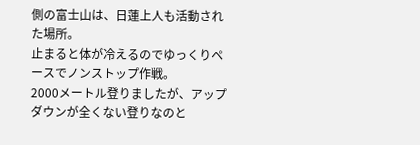側の富士山は、日蓮上人も活動された場所。
止まると体が冷えるのでゆっくりペースでノンストップ作戦。
2000メートル登りましたが、アップダウンが全くない登りなのと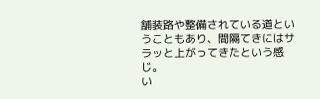舗装路や整備されている道ということもあり、間隔てきにはサラッと上がってきたという感じ。
い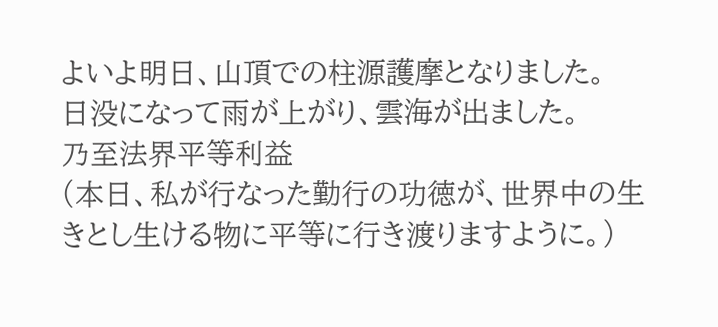よいよ明日、山頂での柱源護摩となりました。
日没になって雨が上がり、雲海が出ました。
乃至法界平等利益
(本日、私が行なった勤行の功徳が、世界中の生きとし生ける物に平等に行き渡りますように。)